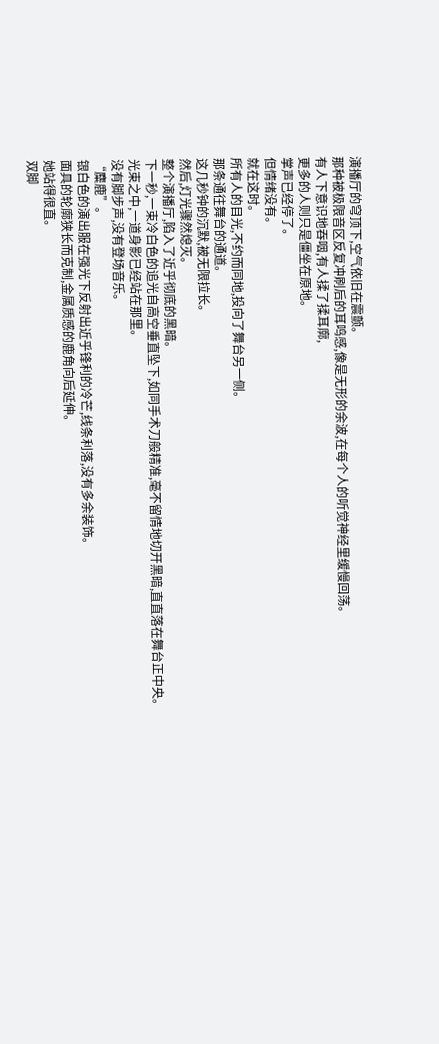演播厅的穹顶下,空气依旧在震颤。
那种被极限音区反复冲刷后的耳鸣感,像是无形的余波,在每个人的听觉神经里缓慢回荡。
有人下意识地吞咽,有人揉了揉耳廓,
更多的人则只是僵坐在原地。
掌声已经停了。
但情绪没有。
就在这时。
所有人的目光,不约而同地,投向了舞台另一侧。
那条通往舞台的通道。
这几秒钟的沉默,被无限拉长。
然后,灯光骤然熄灭。
整个演播厅,陷入了近乎彻底的黑暗。
下一秒,一束冷白色的追光自高空垂直坠下,如同手术刀般精准,毫不留情地切开黑暗,直直落在舞台正中央。
光束之中,一道身影已经站在那里。
没有脚步声,没有登场音乐。
“麋鹿”。
银白色的演出服在强光下反射出近乎锋利的冷芒,线条利落,没有多余装饰。
面具的轮廓狭长而克制,金属质感的鹿角向后延伸。
她站得很直。
双脚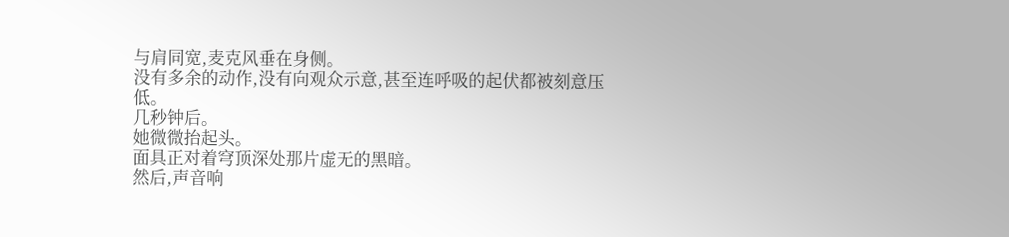与肩同宽,麦克风垂在身侧。
没有多余的动作,没有向观众示意,甚至连呼吸的起伏都被刻意压低。
几秒钟后。
她微微抬起头。
面具正对着穹顶深处那片虚无的黑暗。
然后,声音响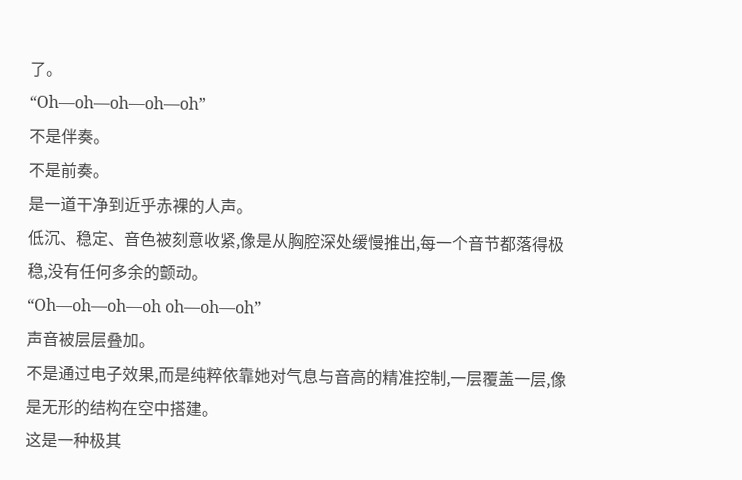了。
“Oh—oh—oh—oh—oh”
不是伴奏。
不是前奏。
是一道干净到近乎赤裸的人声。
低沉、稳定、音色被刻意收紧,像是从胸腔深处缓慢推出,每一个音节都落得极稳,没有任何多余的颤动。
“Oh—oh—oh—oh oh—oh—oh”
声音被层层叠加。
不是通过电子效果,而是纯粹依靠她对气息与音高的精准控制,一层覆盖一层,像是无形的结构在空中搭建。
这是一种极其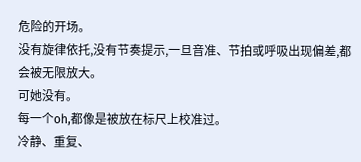危险的开场。
没有旋律依托,没有节奏提示,一旦音准、节拍或呼吸出现偏差,都会被无限放大。
可她没有。
每一个oh,都像是被放在标尺上校准过。
冷静、重复、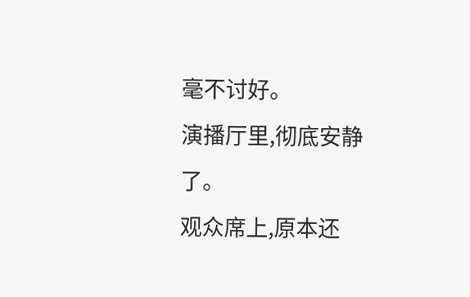毫不讨好。
演播厅里,彻底安静了。
观众席上,原本还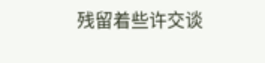残留着些许交谈